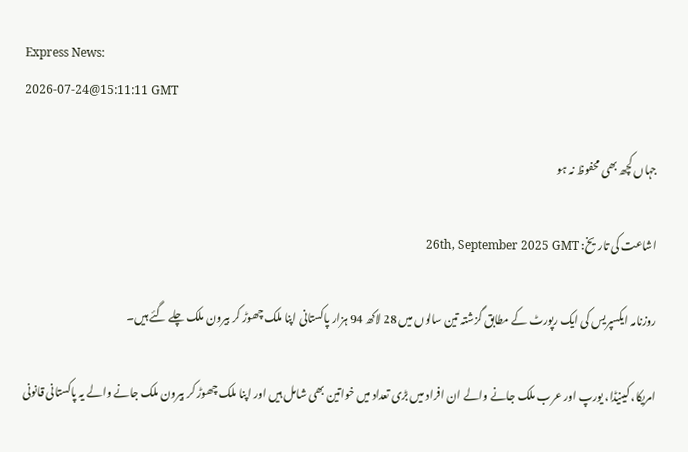Express News:
2026-07-24@15:11:11 GMT

جہاں کچھ بھی محفوظ نہ ہو

اشاعت کی تاریخ: 26th, September 2025 GMT

روزنامہ ایکسپریس کی ایک رپورٹ کے مطابق گزشتہ تین سالوں میں 28 لاکھ 94 ہزار پاکستانی اپنا ملک چھوڑ کر بیرون ملک چلے گئے ہیں۔

امریکا، کینیڈا، یورپ اور عرب ملک جانے والے ان افراد میں بڑی تعداد میں خواتین بھی شامل ہیں اور اپنا ملک چھوڑ کر بیرون ملک جانے والے یہ پاکستانی قانونی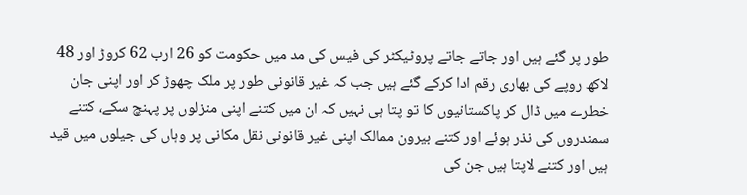طور پر گئے ہیں اور جاتے جاتے پروٹیکٹر کی فیس کی مد میں حکومت کو 26 ارب 62 کروڑ اور 48 لاکھ روپے کی بھاری رقم ادا کرکے گئے ہیں جب کہ غیر قانونی طور پر ملک چھوڑ کر اور اپنی جان خطرے میں ڈال کر پاکستانیوں کا تو پتا ہی نہیں کہ ان میں کتنے اپنی منزلوں پر پہنچ سکے، کتنے سمندروں کی نذر ہوئے اور کتنے بیرون ممالک اپنی غیر قانونی نقل مکانی پر وہاں کی جیلوں میں قید ہیں اور کتنے لاپتا ہیں جن کی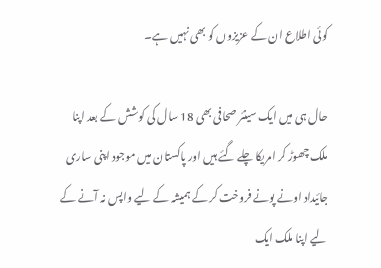کوئی اطلاع ان کے عزیزوں کو بھی نہیں ہے۔

حال ہی میں ایک سینئر صحافی بھی 18 سال کی کوشش کے بعد اپنا ملک چھوڑ کر امریکا چلے گئے ہیں اور پاکستان میں موجود اپنی ساری جائیداد اونے پونے فروخت کر کے ہمیشہ کے لیے واپس نہ آنے کے لیے اپنا ملک ایک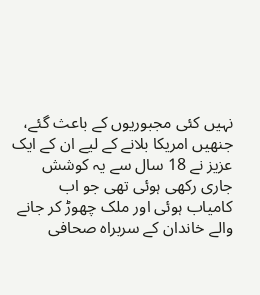نہیں کئی مجبوریوں کے باعث گئے، جنھیں امریکا بلانے کے لیے ان کے ایک عزیز نے 18 سال سے یہ کوشش جاری رکھی ہوئی تھی جو اب کامیاب ہوئی اور ملک چھوڑ کر جانے والے خاندان کے سربراہ صحافی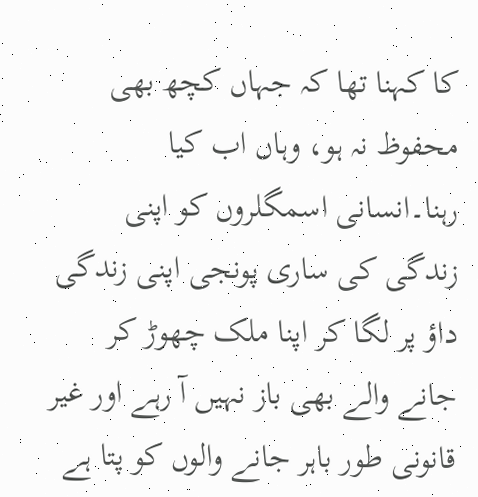کا کہنا تھا کہ جہاں کچھ بھی محفوظ نہ ہو، وہاں اب کیا رہنا۔انسانی اسمگلروں کو اپنی زندگی کی ساری پونجی اپنی زندگی داؤ پر لگا کر اپنا ملک چھوڑ کر جانے والے بھی باز نہیں آ رہے اور غیر قانونی طور باہر جانے والوں کو پتا ہے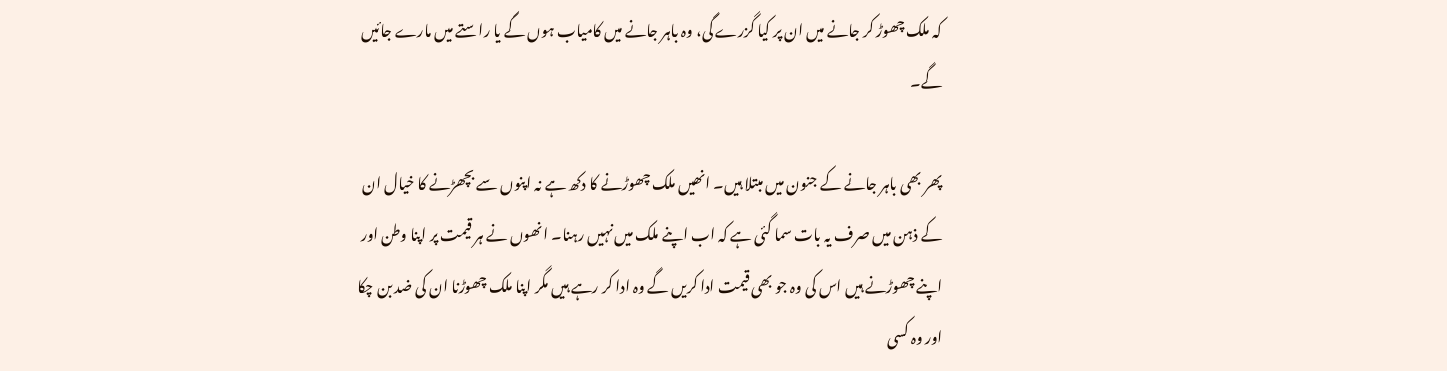کہ ملک چھوڑ کر جانے میں ان پر کیا گزرے گی، وہ باہر جانے میں کامیاب ہوں گے یا راستے میں مارے جائیں گے۔

پھر بھی باہر جانے کے جنون میں مبتلا ہیں۔ انھیں ملک چھوڑنے کا دکھ ہے نہ اپنوں سے بچھڑنے کا خیال ان کے ذہن میں صرف یہ بات سما گئی ہے کہ اب اپنے ملک میں نہیں رہنا۔ انھوں نے ہر قیمت پر اپنا وطن اور اپنے چھوڑنے ہیں اس کی وہ جو بھی قیمت ادا کریں گے وہ ادا کر رہے ہیں مگر اپنا ملک چھوڑنا ان کی ضد بن چکا اور وہ کسی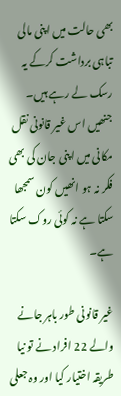بھی حالت میں اپنی مالی تباہی برداشت کرکے یہ رسک لے رہے ہیں۔ جنھیں اس غیر قانونی نقل مکانی میں اپنی جان کی بھی فکر نہ ہو انھیں کون سمجھا سکتا ہے نہ کوئی روک سکتا ہے۔

غیر قانونی طور باہر جانے والے 22 افراد نے تو نیا طریقہ اختیار کیا اور وہ جعلی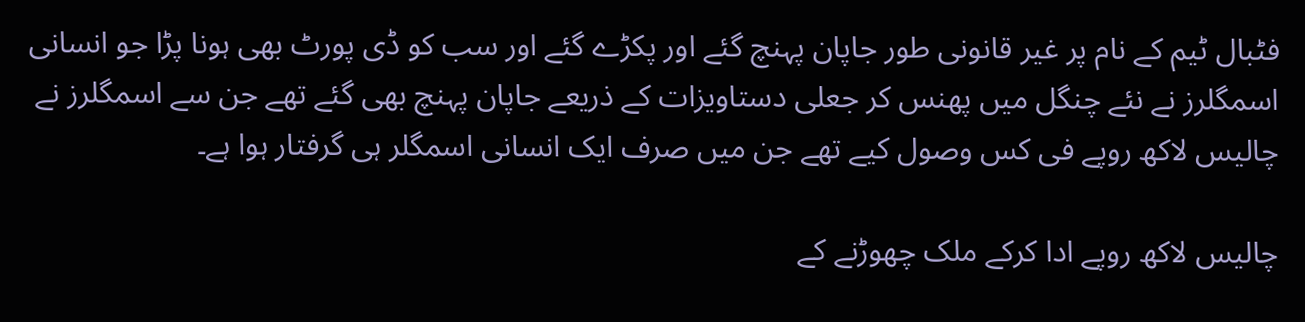فٹبال ٹیم کے نام پر غیر قانونی طور جاپان پہنچ گئے اور پکڑے گئے اور سب کو ڈی پورٹ بھی ہونا پڑا جو انسانی اسمگلرز نے نئے چنگل میں پھنس کر جعلی دستاویزات کے ذریعے جاپان پہنچ بھی گئے تھے جن سے اسمگلرز نے چالیس لاکھ روپے فی کس وصول کیے تھے جن میں صرف ایک انسانی اسمگلر ہی گرفتار ہوا ہے۔

چالیس لاکھ روپے ادا کرکے ملک چھوڑنے کے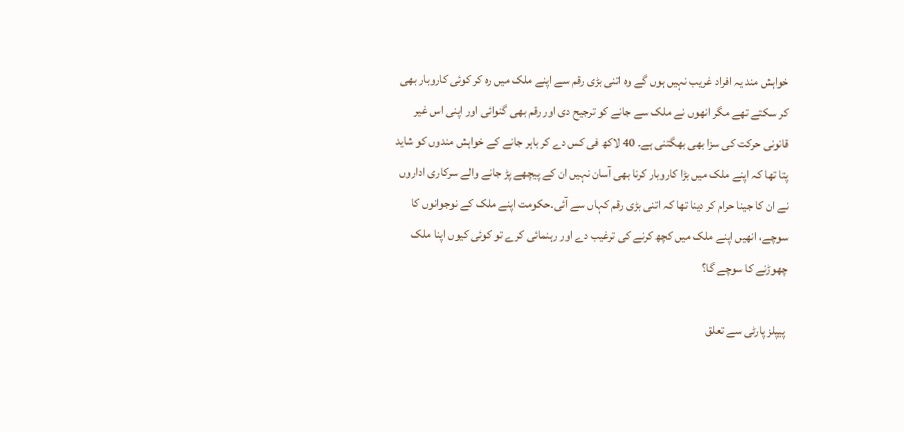خواہش مند یہ افراد غریب نہیں ہوں گے وہ اتنی بڑی رقم سے اپنے ملک میں رہ کر کوئی کاروبار بھی کر سکتے تھے مگر انھوں نے ملک سے جانے کو ترجیح دی اور رقم بھی گنوائی اور اپنی اس غیر قانونی حرکت کی سزا بھی بھگتنی ہے۔ 40 لاکھ فی کس دے کر باہر جانے کے خواہش مندوں کو شاید پتا تھا کہ اپنے ملک میں بڑا کاروبار کرنا بھی آسان نہیں ان کے پیچھے پڑ جانے والے سرکاری اداروں نے ان کا جینا حرام کر دینا تھا کہ اتنی بڑی رقم کہاں سے آئی۔حکومت اپنے ملک کے نوجوانوں کا سوچے، انھیں اپنے ملک میں کچھ کرنے کی ترغیب دے اور رہنمائی کرے تو کوئی کیوں اپنا ملک چھوڑنے کا سوچے گا؟

 پیپلز پارٹی سے تعلق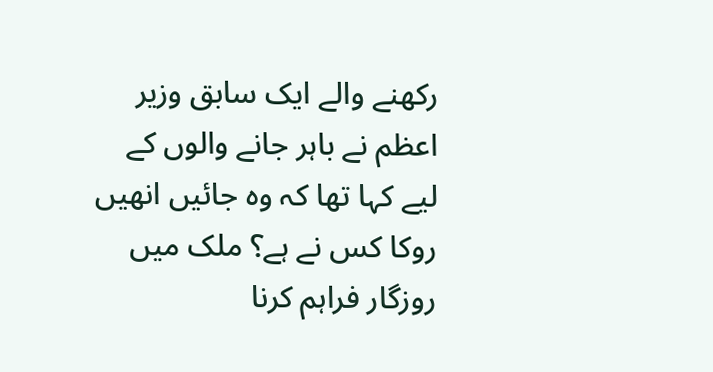رکھنے والے ایک سابق وزیر اعظم نے باہر جانے والوں کے لیے کہا تھا کہ وہ جائیں انھیں روکا کس نے ہے؟ ملک میں روزگار فراہم کرنا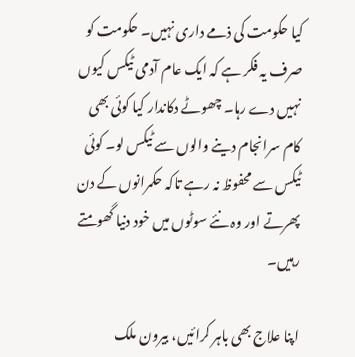کیا حکومت کی ذمے داری نہیں۔ حکومت کو صرف یہ فکر ہے کہ ایک عام آدمی ٹیکس کیوں نہیں دے رہا۔ چھوٹے دکاندار کیا کوئی بھی کام سرانجام دینے والوں سے ٹیکس لو۔ کوئی ٹیکس سے محفوظ نہ رہے تاکہ حکمرانوں کے دن پھرتے اور وہ نئے سوٹوں میں خود دنیا گھومتے رہیں۔

اپنا علاج بھی باہر کرائیں، بیرون ملک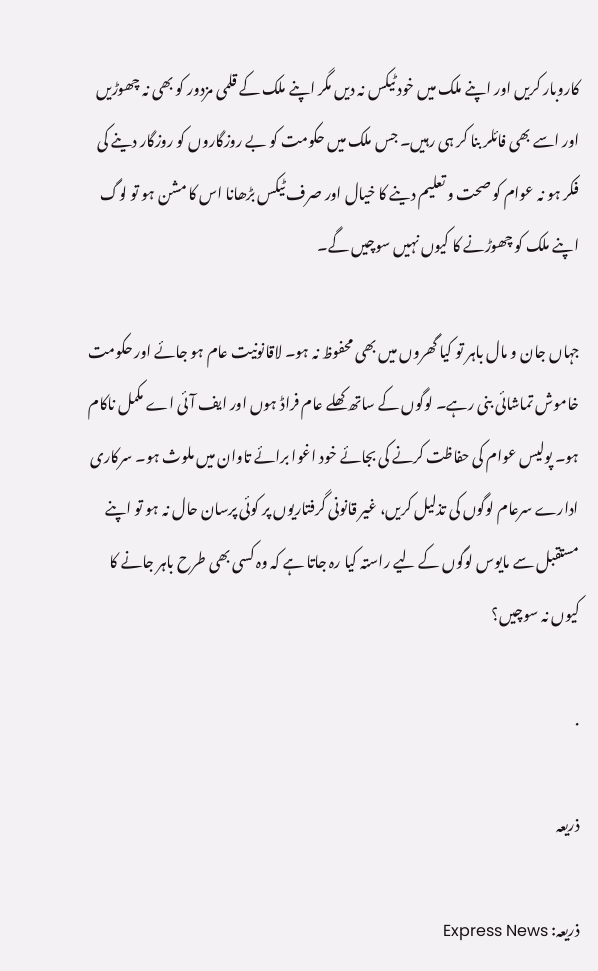کاروبار کریں اور اپنے ملک میں خود ٹیکس نہ دیں مگر اپنے ملک کے قلمی مزدور کو بھی نہ چھوڑیں اور اسے بھی فائلر بنا کر ہی رہیں۔ جس ملک میں حکومت کو بے روزگاروں کو روزگار دینے کی فکر ہو نہ عوام کو صحت و تعلیم دینے کا خیال اور صرف ٹیکس بڑھانا اس کا مشن ہو تو لوگ اپنے ملک کو چھوڑنے کا کیوں نہیں سوچیں گے۔

جہاں جان و مال باہر تو کیا گھروں میں بھی محفوظ نہ ہو۔ لاقانونیت عام ہو جائے اور حکومت خاموش تماشائی بنی رہے۔ لوگوں کے ساتھ کھلے عام فراڈ ہوں اور ایف آئی اے مکمل ناکام ہو۔ پولیس عوام کی حفاظت کرنے کی بجائے خود اغوا برائے تاوان میں ملوث ہو۔ سرکاری ادارے سرعام لوگوں کی تذلیل کریں، غیر قانونی گرفتاریوں پر کوئی پرسان حال نہ ہو تو اپنے مستقبل سے مایوس لوگوں کے لیے راستہ کیا رہ جاتا ہے کہ وہ کسی بھی طرح باہر جانے کا کیوں نہ سوچیں؟

.

ذریعہ

ذریعہ: Express News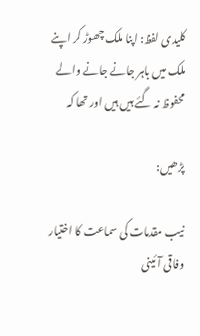کلیدی لفظ: اپنا ملک چھوڑ کر اپنے ملک میں باہر جانے جانے والے محفوظ نہ گئے ہیں ہیں اور تھا کہ

پڑھیں:

نیب مقدمات کی سماعت کا اختیار وفاقی آئینی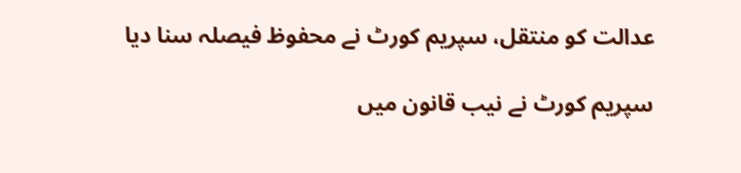عدالت کو منتقل، سپریم کورٹ نے محفوظ فیصلہ سنا دیا

سپریم کورٹ نے نیب قانون میں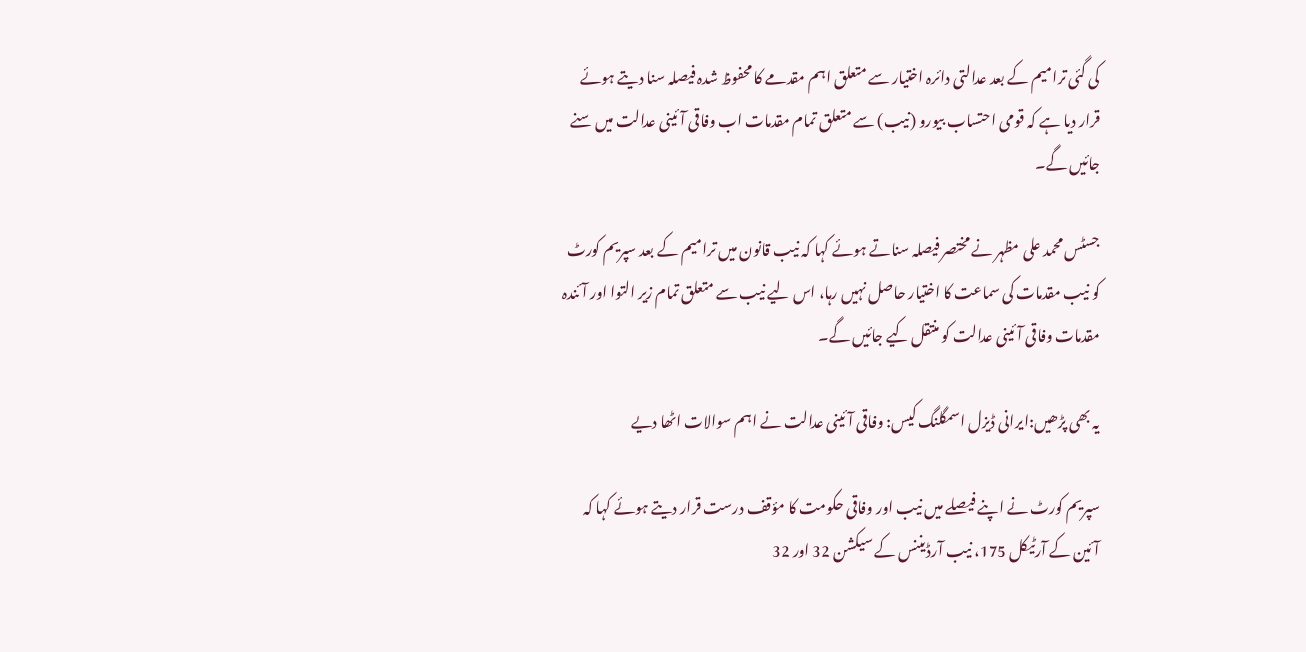کی گئی ترامیم کے بعد عدالتی دائرہ اختیار سے متعلق اہم مقدمے کا محفوظ شدہ فیصلہ سنا دیتے ہوئے قرار دیا ہے کہ قومی احتساب بیورو (نیب) سے متعلق تمام مقدمات اب وفاقی آئینی عدالت میں سنے جائیں گے۔

جسٹس محمد علی مظہر نے مختصر فیصلہ سناتے ہوئے کہا کہ نیب قانون میں ترامیم کے بعد سپریم کورٹ کو نیب مقدمات کی سماعت کا اختیار حاصل نہیں رہا، اس لیے نیب سے متعلق تمام زیر التوا اور آئندہ مقدمات وفاقی آئینی عدالت کو منتقل کیے جائیں گے۔

یہ بھی پڑھیں:ایرانی ڈیزل اسمگلنگ کیس: وفاقی آئینی عدالت نے اہم سوالات اٹھا دیے

سپریم کورٹ نے اپنے فیصلے میں نیب اور وفاقی حکومت کا مؤقف درست قرار دیتے ہوئے کہا کہ آئین کے آرٹیکل 175، نیب آرڈیننس کے سیکشن 32 اور 32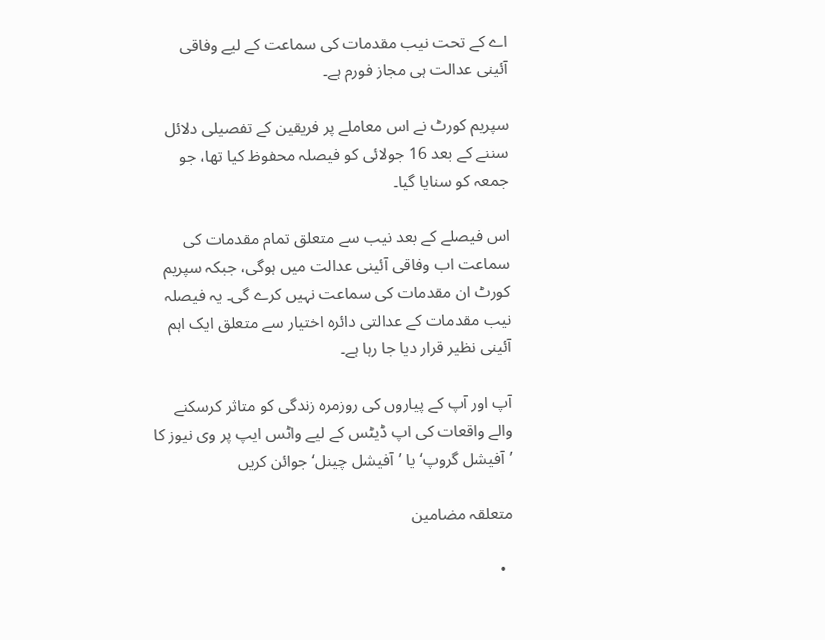اے کے تحت نیب مقدمات کی سماعت کے لیے وفاقی آئینی عدالت ہی مجاز فورم ہے۔

سپریم کورٹ نے اس معاملے پر فریقین کے تفصیلی دلائل سننے کے بعد 16 جولائی کو فیصلہ محفوظ کیا تھا، جو جمعہ کو سنایا گیا۔

اس فیصلے کے بعد نیب سے متعلق تمام مقدمات کی سماعت اب وفاقی آئینی عدالت میں ہوگی، جبکہ سپریم کورٹ ان مقدمات کی سماعت نہیں کرے گی۔ یہ فیصلہ نیب مقدمات کے عدالتی دائرہ اختیار سے متعلق ایک اہم آئینی نظیر قرار دیا جا رہا ہے۔

آپ اور آپ کے پیاروں کی روزمرہ زندگی کو متاثر کرسکنے والے واقعات کی اپ ڈیٹس کے لیے واٹس ایپ پر وی نیوز کا ’آفیشل گروپ‘ یا ’آفیشل چینل‘ جوائن کریں

متعلقہ مضامین

  •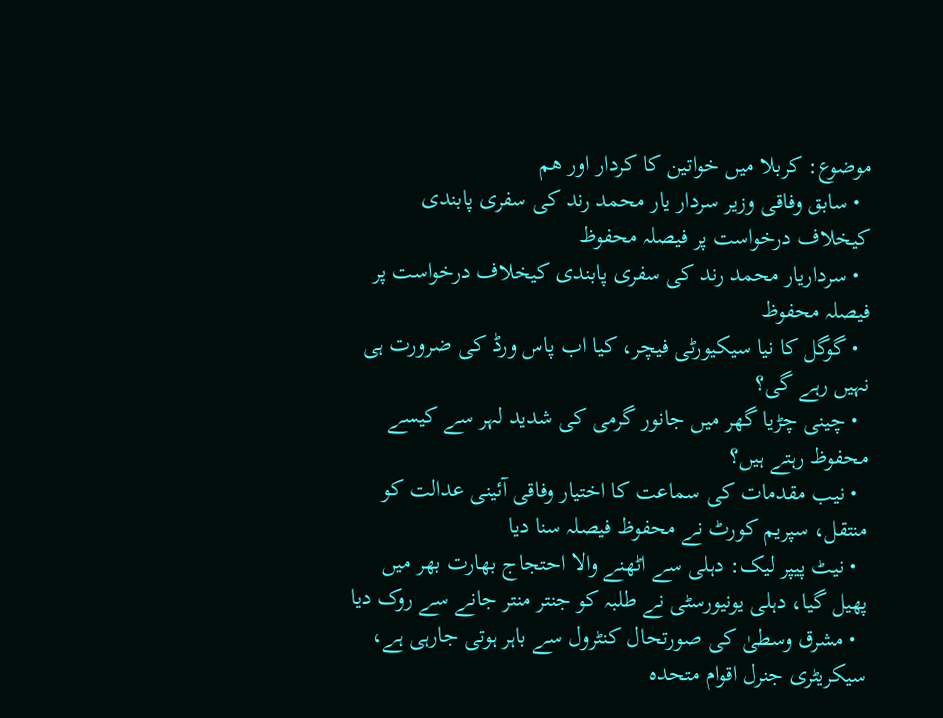موضوع: کربلا میں خواتین کا کردار اور ھم
  • سابق وفاقی وزیر سردار یار محمد رند کی سفری پابندی کیخلاف درخواست پر فیصلہ محفوظ
  • سرداریار محمد رند کی سفری پابندی کیخلاف درخواست پر فیصلہ محفوظ
  • گوگل کا نیا سیکیورٹی فیچر، کیا اب پاس ورڈ کی ضرورت ہی نہیں رہے گی؟
  • چینی چڑیا گھر میں جانور گرمی کی شدید لہر سے کیسے محفوظ رہتے ہیں؟
  • نیب مقدمات کی سماعت کا اختیار وفاقی آئینی عدالت کو منتقل، سپریم کورٹ نے محفوظ فیصلہ سنا دیا
  • نیٹ پیپر لیک: دہلی سے اٹھنے والا احتجاج بھارت بھر میں پھیل گیا، دہلی یونیورسٹی نے طلبہ کو جنتر منتر جانے سے روک دیا
  • مشرق وسطیٰ کی صورتحال کنٹرول سے باہر ہوتی جارہی ہے، سیکریٹری جنرل اقوام متحدہ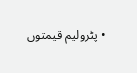• پٹرولیم قیمتوں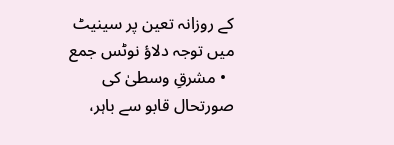کے روزانہ تعین پر سینیٹ میں توجہ دلاؤ نوٹس جمع
  • مشرقِ وسطیٰ کی صورتحال قابو سے باہر،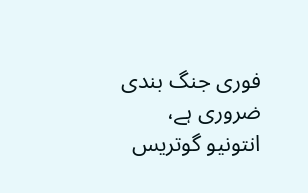فوری جنگ بندی ضروری ہے، انتونیو گوتریس